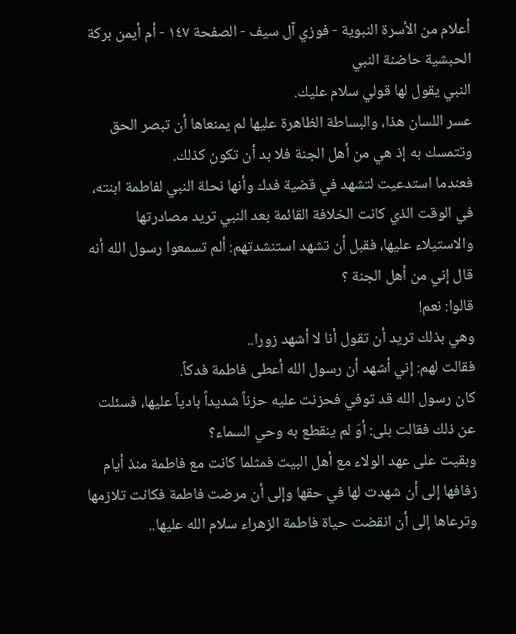أعلام من الأسرة النبوية - فوزي آل سيف - الصفحة ١٤٧ - أم أیمن برکة الحبشیة حاضنة النبي
النبي يقول لها قولي سلام عليك.
عسر اللسان هذا، والبساطة الظاهرة عليها لم يمنعاها أن تبصر الحق وتتمسك به إذ هي من أهل الجنة فلا بد أن تكون كذلك.
فعندما استدعيت لتشهد في قضية فدك وأنها نحلة النبي لفاطمة ابنته، في الوقت الذي كانت الخلافة القائمة بعد النبي تريد مصادرتها والاستيلاء عليها، فقبل أن تشهد استنشدتهم: ألم تسمعوا رسول الله أنه قال إني من أهل الجنة ؟
قالوا: نعم!
وهي بذلك تريد أن تقول أنا لا أشهد زورا..
فقالت لهم: إني أشهد أن رسول الله أعطى فاطمة فدكاً.
كان رسول الله قد توفي فحزنت عليه حزناً شديداً بادياً عليها، فسئلت عن ذلك فقالت بلى: أوَ لم ينقطع به وحي السماء؟
وبقيت على عهد الولاء مع أهل البيت فمثلما كانت مع فاطمة منذ أيام زفافها إلى أن شهدت لها في حقها وإلى أن مرضت فاطمة فكانت تلازمها وترعاها إلى أن انقضت حياة فاطمة الزهراء سلام الله عليها..